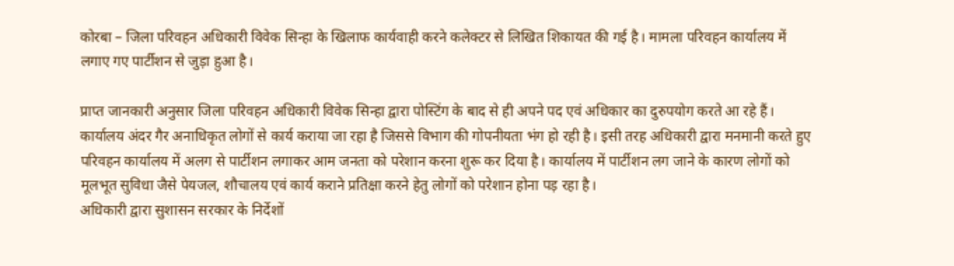कोरबा – जिला परिवहन अधिकारी विवेक सिन्हा के खिलाफ कार्यवाही करने कलेक्टर से लिखित शिकायत की गई है। मामला परिवहन कार्यालय में लगाए गए पार्टीशन से जुड़ा हुआ है।

प्राप्त जानकारी अनुसार जिला परिवहन अधिकारी विवेक सिन्हा द्वारा पोस्टिंग के बाद से ही अपने पद एवं अधिकार का दुरुपयोग करते आ रहे हैं। कार्यालय अंदर गैर अनाधिकृत लोगों से कार्य कराया जा रहा है जिससे विभाग की गोपनीयता भंग हो रही है। इसी तरह अधिकारी द्वारा मनमानी करते हुए परिवहन कार्यालय में अलग से पार्टीशन लगाकर आम जनता को परेशान करना शुरू कर दिया है। कार्यालय में पार्टीशन लग जाने के कारण लोगों को मूलभूत सुविधा जैसे पेयजल, शौचालय एवं कार्य कराने प्रतिक्षा करने हेतु लोगों को परेशान होना पड़ रहा है।
अधिकारी द्वारा सुशासन सरकार के निर्देशों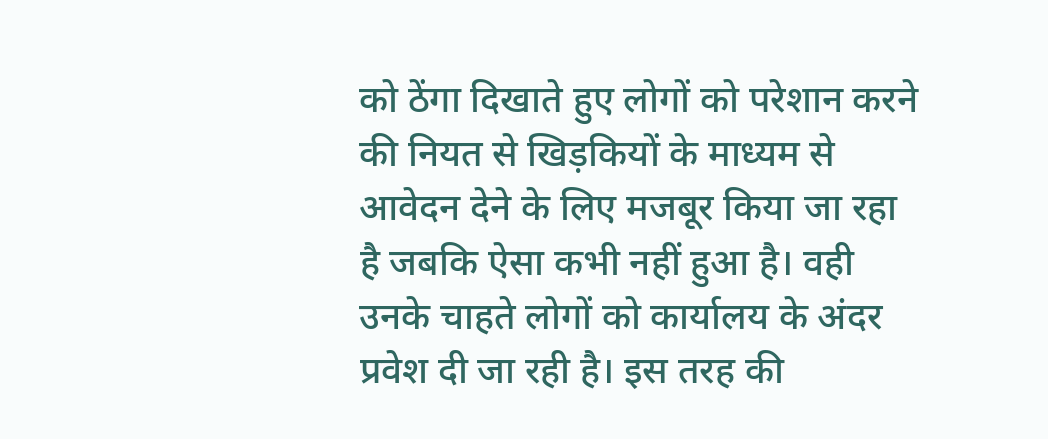को ठेंगा दिखाते हुए लोगों को परेशान करने की नियत से खिड़कियों के माध्यम से आवेदन देने के लिए मजबूर किया जा रहा है जबकि ऐसा कभी नहीं हुआ है। वही उनके चाहते लोगों को कार्यालय के अंदर प्रवेश दी जा रही है। इस तरह की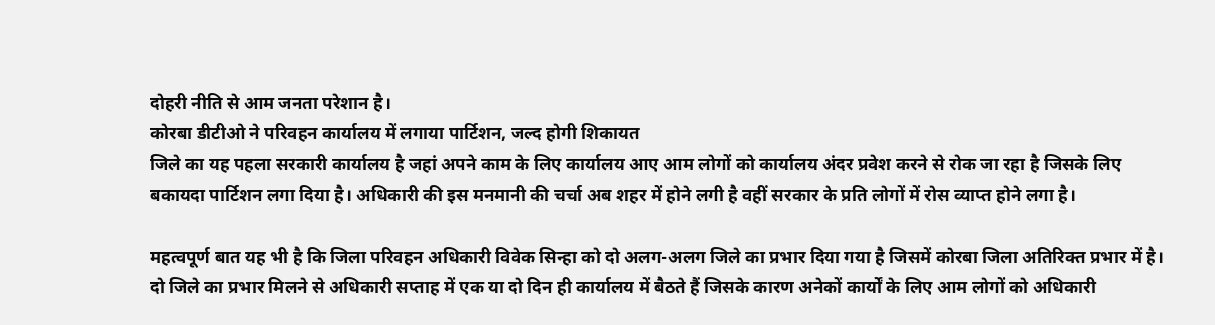दोहरी नीति से आम जनता परेशान है।
कोरबा डीटीओ ने परिवहन कार्यालय में लगाया पार्टिशन, जल्द होगी शिकायत
जिले का यह पहला सरकारी कार्यालय है जहां अपने काम के लिए कार्यालय आए आम लोगों को कार्यालय अंदर प्रवेश करने से रोक जा रहा है जिसके लिए बकायदा पार्टिशन लगा दिया है। अधिकारी की इस मनमानी की चर्चा अब शहर में होने लगी है वहीं सरकार के प्रति लोगों में रोस व्याप्त होने लगा है।

महत्वपूर्ण बात यह भी है कि जिला परिवहन अधिकारी विवेक सिन्हा को दो अलग-अलग जिले का प्रभार दिया गया है जिसमें कोरबा जिला अतिरिक्त प्रभार में है। दो जिले का प्रभार मिलने से अधिकारी सप्ताह में एक या दो दिन ही कार्यालय में बैठते हैं जिसके कारण अनेकों कार्यों के लिए आम लोगों को अधिकारी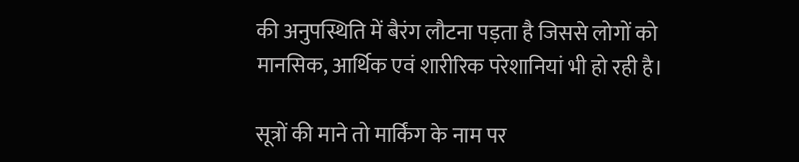की अनुपस्थिति में बैरंग लौटना पड़ता है जिससे लोगों को मानसिक, आर्थिक एवं शारीरिक परेशानियां भी हो रही है।

सूत्रों की माने तो मार्किंग के नाम पर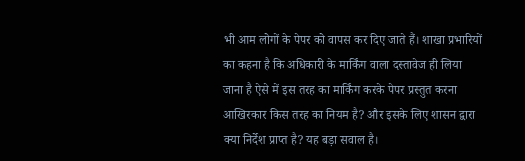भी आम लोगों के पेपर को वापस कर दिए जाते हैं। शाखा प्रभारियों का कहना है कि अधिकारी के मार्किंग वाला दस्तावेज ही लिया जाना है ऐसे में इस तरह का मार्किंग करके पेपर प्रस्तुत करना आखिरकार किस तरह का नियम है? और इसके लिए शासन द्वारा क्या निर्देश प्राप्त है? यह बड़ा सवाल है।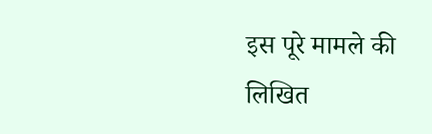इस पूरे मामले की लिखित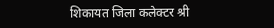शिकायत जिला कलेक्टर श्री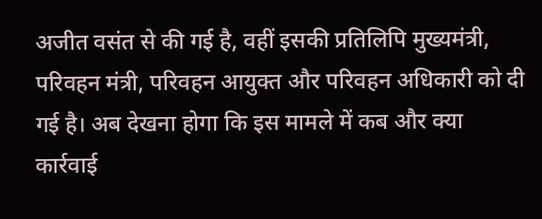अजीत वसंत से की गई है, वहीं इसकी प्रतिलिपि मुख्यमंत्री, परिवहन मंत्री, परिवहन आयुक्त और परिवहन अधिकारी को दी गई है। अब देखना होगा कि इस मामले में कब और क्या कार्रवाई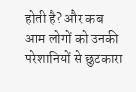होती है? और कब आम लोगों को उनकी परेशानियों से छुटकारा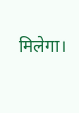मिलेगा।